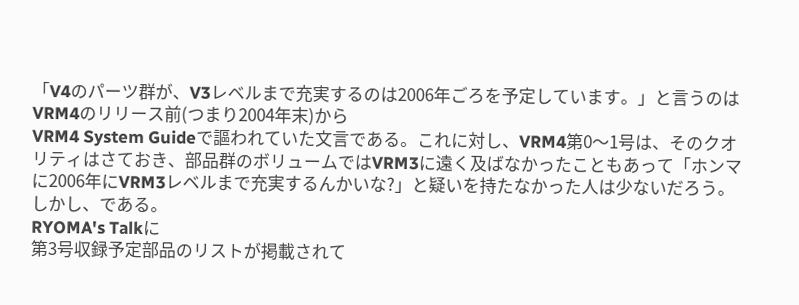「V4のパーツ群が、V3レベルまで充実するのは2006年ごろを予定しています。」と言うのはVRM4のリリース前(つまり2004年末)から
VRM4 System Guideで謳われていた文言である。これに対し、VRM4第0〜1号は、そのクオリティはさておき、部品群のボリュームではVRM3に遠く及ばなかったこともあって「ホンマに2006年にVRM3レベルまで充実するんかいな?」と疑いを持たなかった人は少ないだろう。
しかし、である。
RYOMA's Talkに
第3号収録予定部品のリストが掲載されて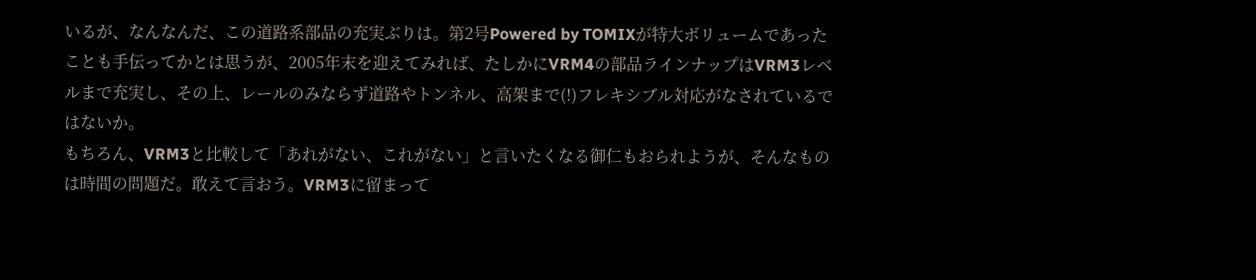いるが、なんなんだ、この道路系部品の充実ぶりは。第2号Powered by TOMIXが特大ボリュームであったことも手伝ってかとは思うが、2005年末を迎えてみれば、たしかにVRM4の部品ラインナップはVRM3レベルまで充実し、その上、レールのみならず道路やトンネル、高架まで(!)フレキシブル対応がなされているではないか。
もちろん、VRM3と比較して「あれがない、これがない」と言いたくなる御仁もおられようが、そんなものは時間の問題だ。敢えて言おう。VRM3に留まって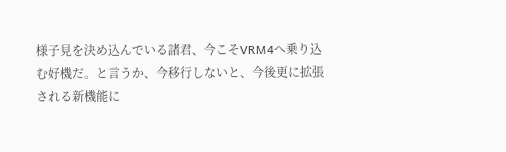様子見を決め込んでいる諸君、今こそVRM4へ乗り込む好機だ。と言うか、今移行しないと、今後更に拡張される新機能に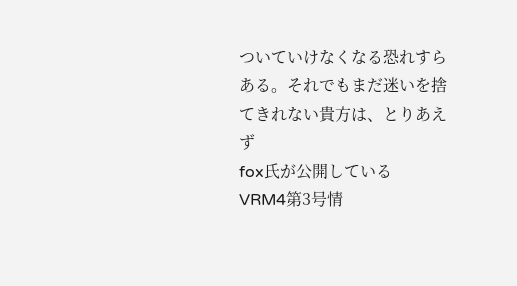ついていけなくなる恐れすらある。それでもまだ迷いを捨てきれない貴方は、とりあえず
fox氏が公開している
VRM4第3号情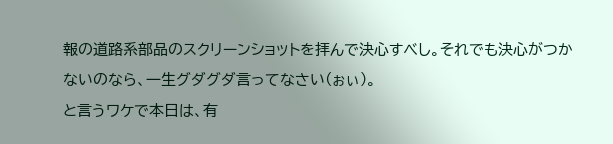報の道路系部品のスクリーンショットを拝んで決心すべし。それでも決心がつかないのなら、一生グダグダ言ってなさい(ぉぃ)。
と言うワケで本日は、有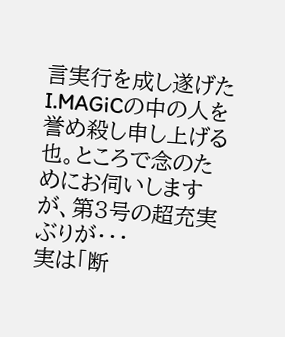言実行を成し遂げたI.MAGiCの中の人を誉め殺し申し上げる也。ところで念のためにお伺いしますが、第3号の超充実ぶりが・・・
実は「断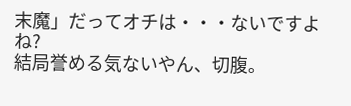末魔」だってオチは・・・ないですよね?
結局誉める気ないやん、切腹。